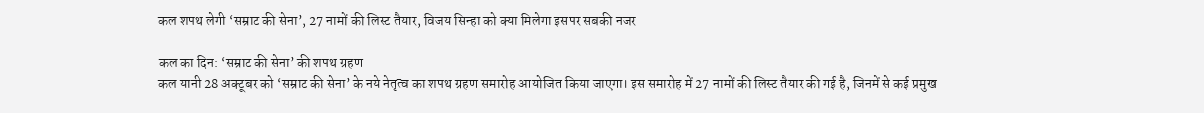कल शपथ लेगी ‘सम्राट की सेना’, 27 नामों की लिस्ट तैयार, विजय सिन्हा को क्या मिलेगा इसपर सबकी नजर

कल का दिन: ‘सम्राट की सेना’ की शपथ ग्रहण
कल यानी 28 अक्टूबर को ‘सम्राट की सेना’ के नये नेतृत्व का शपथ ग्रहण समारोह आयोजित किया जाएगा। इस समारोह में 27 नामों की लिस्ट तैयार की गई है, जिनमें से कई प्रमुख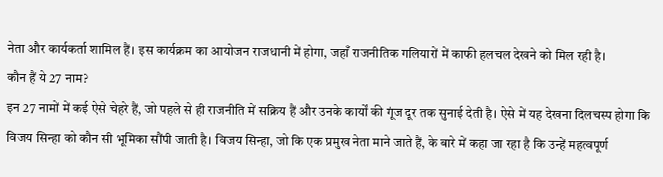नेता और कार्यकर्ता शामिल हैं। इस कार्यक्रम का आयोजन राजधानी में होगा, जहाँ राजनीतिक गलियारों में काफी हलचल देखने को मिल रही है।
कौन हैं ये 27 नाम?
इन 27 नामों में कई ऐसे चेहरे हैं, जो पहले से ही राजनीति में सक्रिय हैं और उनके कार्यों की गूंज दूर तक सुनाई देती है। ऐसे में यह देखना दिलचस्प होगा कि विजय सिन्हा को कौन सी भूमिका सौंपी जाती है। विजय सिन्हा, जो कि एक प्रमुख नेता माने जाते हैं, के बारे में कहा जा रहा है कि उन्हें महत्वपूर्ण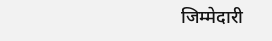जिम्मेदारी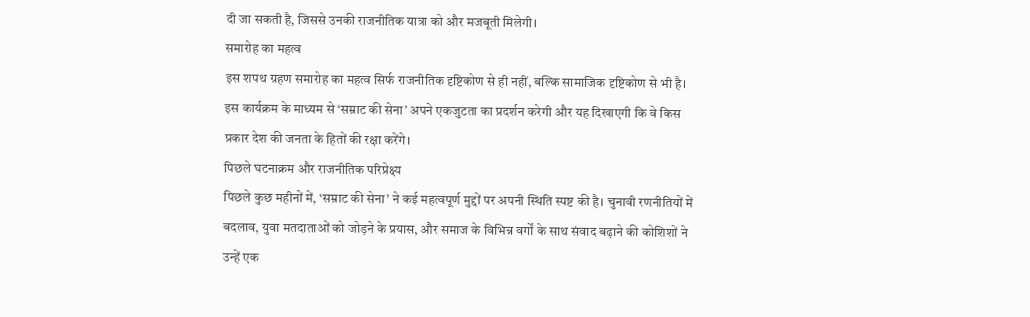दी जा सकती है, जिससे उनकी राजनीतिक यात्रा को और मजबूती मिलेगी।
समारोह का महत्व
इस शपथ ग्रहण समारोह का महत्व सिर्फ राजनीतिक दृष्टिकोण से ही नहीं, बल्कि सामाजिक दृष्टिकोण से भी है। इस कार्यक्रम के माध्यम से ‘सम्राट की सेना’ अपने एकजुटता का प्रदर्शन करेगी और यह दिखाएगी कि वे किस प्रकार देश की जनता के हितों की रक्षा करेंगे।
पिछले घटनाक्रम और राजनीतिक परिप्रेक्ष्य
पिछले कुछ महीनों में, ‘सम्राट की सेना’ ने कई महत्वपूर्ण मुद्दों पर अपनी स्थिति स्पष्ट की है। चुनावी रणनीतियों में बदलाव, युवा मतदाताओं को जोड़ने के प्रयास, और समाज के विभिन्न वर्गों के साथ संवाद बढ़ाने की कोशिशों ने उन्हें एक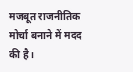मजबूत राजनीतिक मोर्चा बनाने में मदद की है।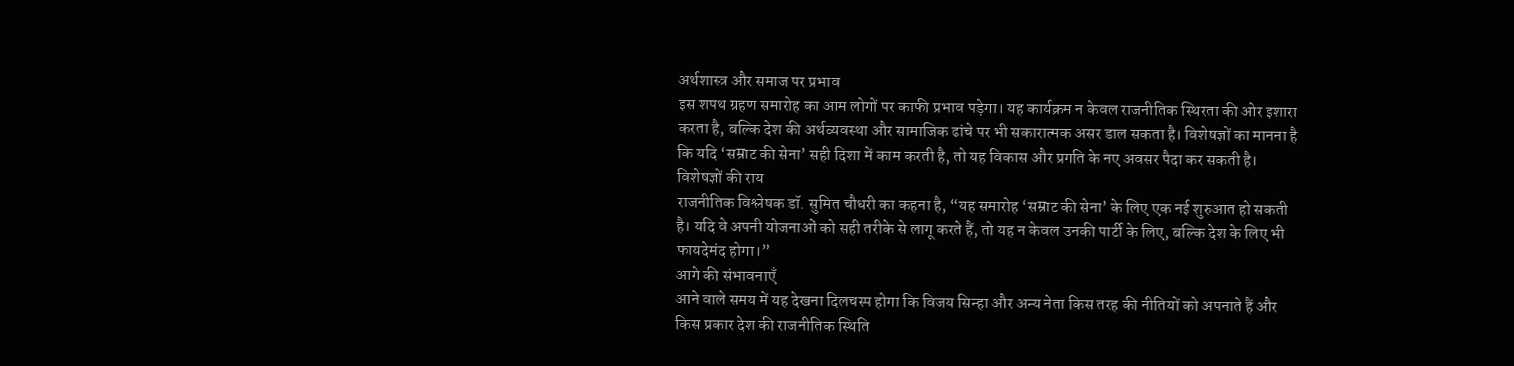अर्थशास्त्र और समाज पर प्रभाव
इस शपथ ग्रहण समारोह का आम लोगों पर काफी प्रभाव पड़ेगा। यह कार्यक्रम न केवल राजनीतिक स्थिरता की ओर इशारा करता है, बल्कि देश की अर्थव्यवस्था और सामाजिक ढांचे पर भी सकारात्मक असर डाल सकता है। विशेषज्ञों का मानना है कि यदि ‘सम्राट की सेना’ सही दिशा में काम करती है, तो यह विकास और प्रगति के नए अवसर पैदा कर सकती है।
विशेषज्ञों की राय
राजनीतिक विश्लेषक डॉ. सुमित चौधरी का कहना है, “यह समारोह ‘सम्राट की सेना’ के लिए एक नई शुरुआत हो सकती है। यदि वे अपनी योजनाओं को सही तरीके से लागू करते हैं, तो यह न केवल उनकी पार्टी के लिए, बल्कि देश के लिए भी फायदेमंद होगा।”
आगे की संभावनाएँ
आने वाले समय में यह देखना दिलचस्प होगा कि विजय सिन्हा और अन्य नेता किस तरह की नीतियों को अपनाते हैं और किस प्रकार देश की राजनीतिक स्थिति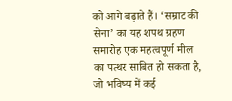को आगे बढ़ाते हैं। ‘सम्राट की सेना’ का यह शपथ ग्रहण समारोह एक महत्वपूर्ण मील का पत्थर साबित हो सकता है, जो भविष्य में कई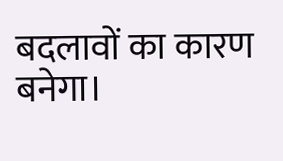बदलावों का कारण बनेगा।